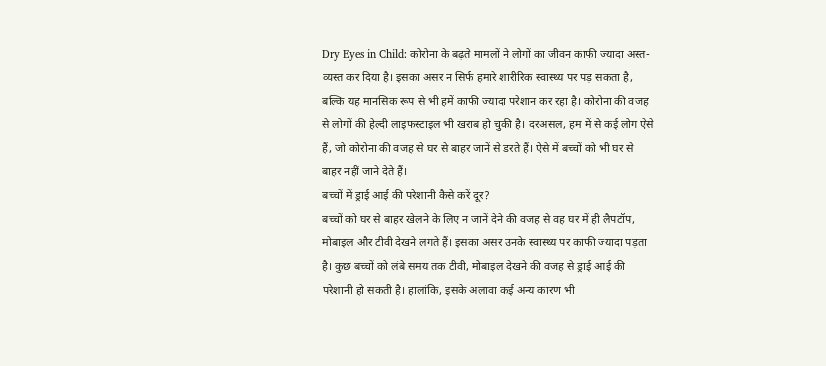Dry Eyes in Child: कोरोना के बढ़ते मामलों ने लोगों का जीवन काफी ज्यादा अस्त-व्यस्त कर दिया है। इसका असर न सिर्फ हमारे शारीरिक स्वास्थ्य पर पड़ सकता है, बल्कि यह मानसिक रूप से भी हमें काफी ज्यादा परेशान कर रहा है। कोरोना की वजह से लोगों की हेल्दी लाइफस्टाइल भी खराब हो चुकी है। दरअसल, हम में से कई लोग ऐसे हैं, जो कोरोना की वजह से घर से बाहर जानें से डरते हैं। ऐसे में बच्चों को भी घर से बाहर नहीं जाने देते हैं।
बच्चों में ड्राई आई की परेशानी कैसे करें दूर?
बच्चों को घर से बाहर खेलने के लिए न जानें देने की वजह से वह घर में ही लैपटॉप, मोबाइल और टीवी देखने लगते हैं। इसका असर उनके स्वास्थ्य पर काफी ज्यादा पड़ता है। कुछ बच्चों को लंबे समय तक टीवी, मोबाइल देखने की वजह से ड्राई आई की परेशानी हो सकती है। हालांकि, इसके अलावा कई अन्य कारण भी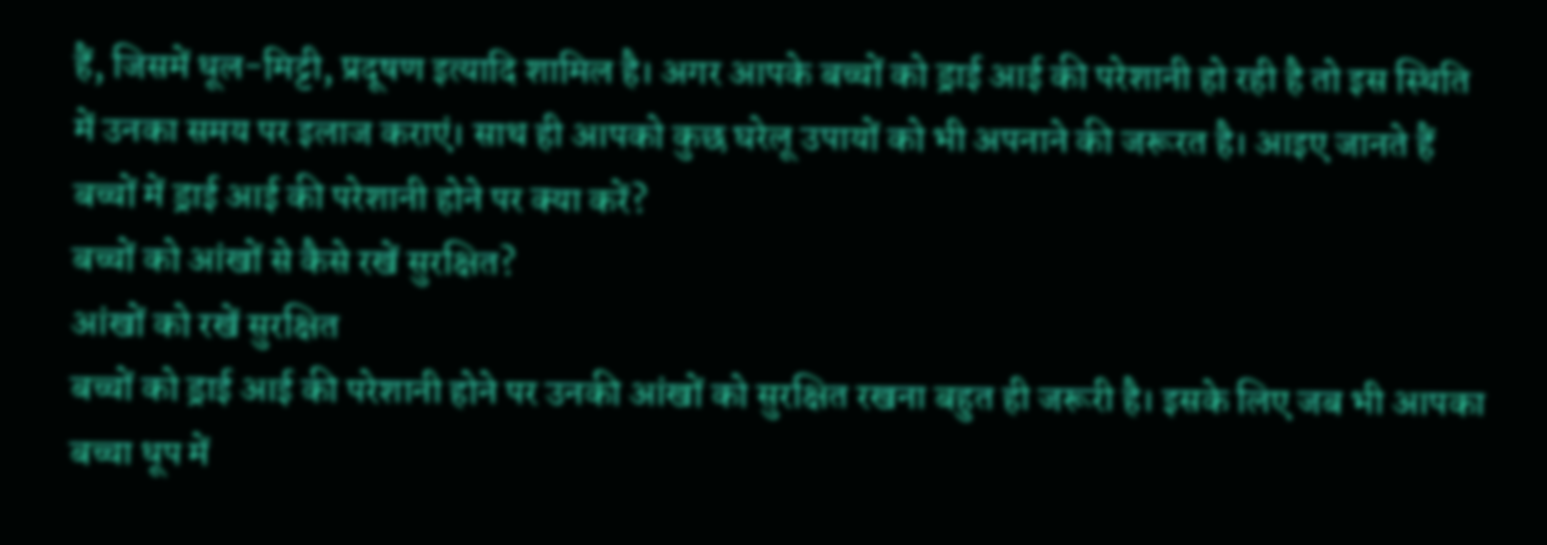हैं, जिसमें धूल-मिट्टी, प्रदूषण इत्यादि शामिल है। अगर आपके बच्चों को ड्राई आई की परेशानी हो रही है तो इस स्थिति में उनका समय पर इलाज कराएं। साथ ही आपको कुछ घरेलू उपायों को भी अपनाने की जरूरत है। आइए जानते हैं बच्चों में ड्राई आई की परेशानी होने पर क्या करें?
बच्चों को आंखों से कैसे रखें सुरक्षित?
आंखों को रखें सुरक्षित
बच्चों को ड्राई आई की परेशानी होने पर उनकी आंखों को सुरक्षित रखना बहुत ही जरूरी है। इसके लिए जब भी आपका बच्चा धूप में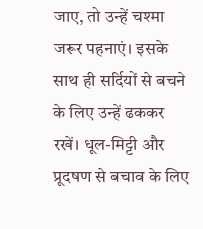जाए, तो उन्हें चश्मा जरूर पहनाएं। इसके साथ ही सर्दियों से बचने के लिए उन्हें ढककर रखें। धूल-मिट्टी और प्रूदषण से बचाव के लिए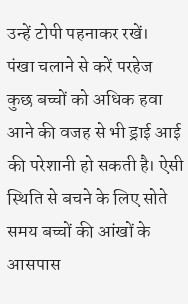उन्हें टोपी पहनाकर रखें।
पंखा चलाने से करें परहेज
कुछ बच्चों को अधिक हवा आने की वजह से भी ड्राई आई की परेशानी हो सकती है। ऐसी स्थिति से बचने के लिए सोते समय बच्चों की आंखों के आसपास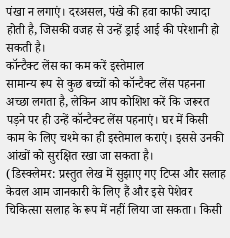पंखा न लगाएं। दरअसल, पंखे की हवा काफी ज्यादा होती है, जिसकी वजह से उन्हें ड्राई आई की परेशानी हो सकती है।
कॉन्टैक्ट लेंस का कम करें इस्तेमाल
सामान्य रूप से कुछ बच्चों को कॉन्टैक्ट लेंस पहनना अच्छा लगता है, लेकिन आप कोशिश करें कि जरूरत पड़ने पर ही उन्हें कॉन्टैक्ट लेंस पहनाएं। घर में किसी काम के लिए चश्मे का ही इस्तेमाल कराएं। इससे उनकी आंखों को सुरक्षित रखा जा सकता है।
(डिस्क्लेमर: प्रस्तुत लेख में सुझाए गए टिप्स और सलाह केवल आम जानकारी के लिए हैं और इसे पेशेवर चिकित्सा सलाह के रूप में नहीं लिया जा सकता। किसी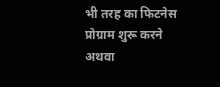भी तरह का फिटनेस प्रोग्राम शुरू करने अथवा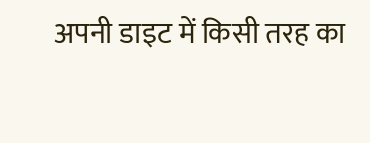अपनी डाइट में किसी तरह का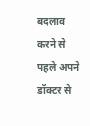बदलाव करने से पहले अपने डॉक्टर से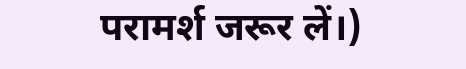परामर्श जरूर लें।)